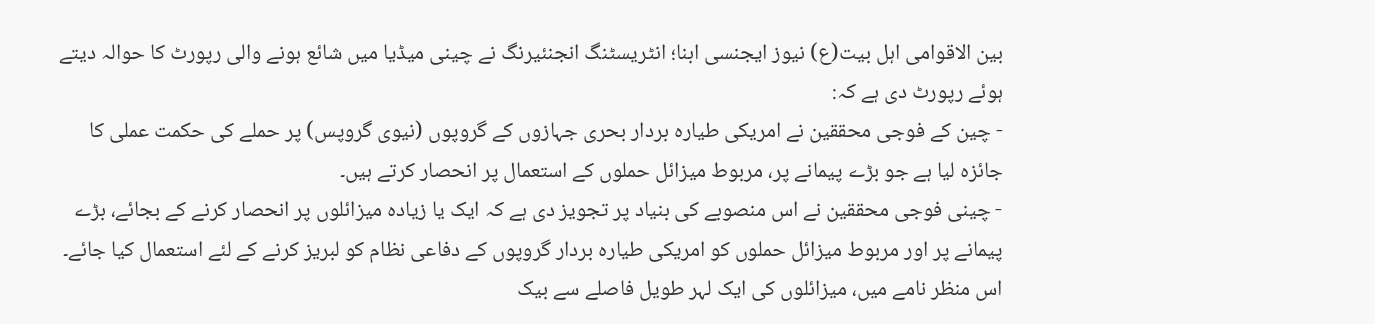بین الاقوامی اہل بیت(ع) نیوز ایجنسی ابنا؛ انٹریسٹنگ انجنئیرنگ نے چینی میڈیا میں شائع ہونے والی رپورٹ کا حوالہ دیتے ہوئے رپورٹ دی ہے کہ:
- چین کے فوجی محققین نے امریکی طیارہ بردار بحری جہازوں کے گروپوں (نیوی گروپس) پر حملے کی حکمت عملی کا جائزہ لیا ہے جو بڑے پیمانے پر، مربوط میزائل حملوں کے استعمال پر انحصار کرتے ہیں۔
- چینی فوجی محققین نے اس منصوبے کی بنیاد پر تجویز دی ہے کہ ایک یا زیادہ میزائلوں پر انحصار کرنے کے بجائے، بڑے پیمانے پر اور مربوط میزائل حملوں کو امریکی طیارہ بردار گروپوں کے دفاعی نظام کو لبریز کرنے کے لئے استعمال کیا جائے۔ اس منظر نامے میں، میزائلوں کی ایک لہر طویل فاصلے سے بیک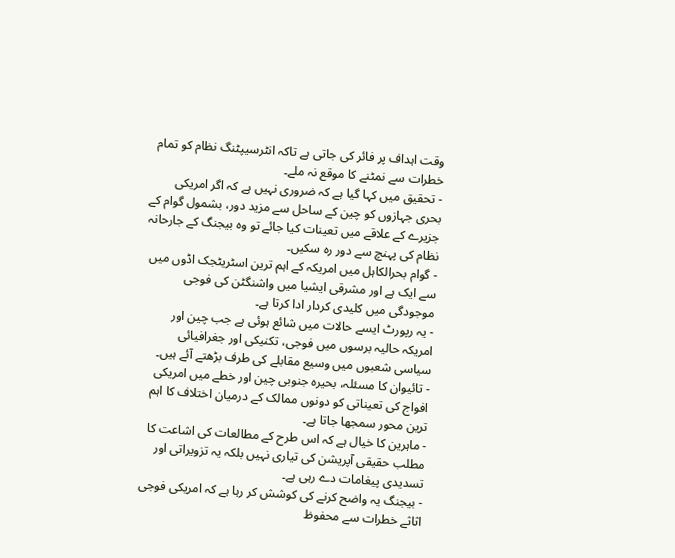وقت اہداف پر فائر کی جاتی ہے تاکہ انٹرسیپٹنگ نظام کو تمام خطرات سے نمٹنے کا موقع نہ ملے۔
- تحقیق میں کہا گیا ہے کہ ضروری نہيں ہے کہ اگر امریکی بحری جہازوں کو چین کے ساحل سے مزید دور، بشمول گوام کے جزیرے کے علاقے میں تعینات کیا جائے تو وہ بیجنگ کے جارحانہ نظام کی پہنچ سے دور رہ سکیں۔
- گوام بحرالکاہل میں امریکہ کے اہم ترین اسٹریٹجک اڈوں میں سے ایک ہے اور مشرقی ایشیا میں واشنگٹن کی فوجی موجودگی میں کلیدی کردار ادا کرتا ہے۔
- یہ رپورٹ ایسے حالات میں شائع ہوئی ہے جب چین اور امریکہ حالیہ برسوں میں فوجی، تکنیکی اور جغرافیائی سیاسی شعبوں میں وسیع مقابلے کی طرف بڑھتے آئے ہیں۔
- تائیوان کا مسئلہ، بحیرہ جنوبی چین اور خطے میں امریکی افواج کی تعیناتی کو دونوں ممالک کے درمیان اختلاف کا اہم ترین محور سمجھا جاتا ہے۔
- ماہرین کا خیال ہے کہ اس طرح کے مطالعات کی اشاعت کا مطلب حقیقی آپریشن کی تیاری نہیں بلکہ یہ تزویراتی اور تسدیدی پیغامات دے رہی ہے۔
- بیجنگ یہ واضح کرنے کی کوشش کر رہا ہے کہ امریکی فوجی اثاثے خطرات سے محفوظ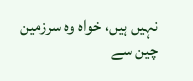نہیں ہیں، خواہ وہ سرزمین چین سے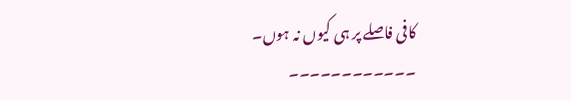کافی فاصلے پر ہی کیوں نہ ہوں۔
۔۔۔۔۔۔۔۔۔۔۔۔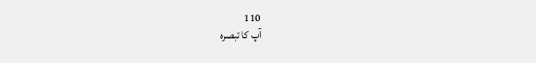110
آپ کا تبصرہ